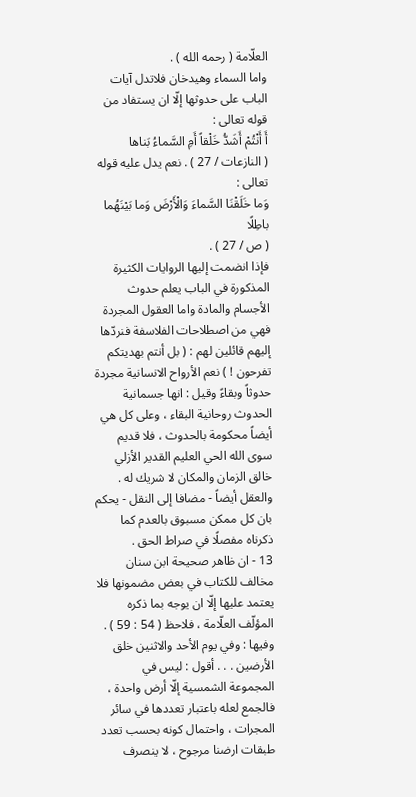العلّامة ( رحمه الله ) .
واما السماء وهيدخان فلاتدل آيات الباب على حدوثها إلّا ان يستفاد من قوله تعالى :
أَ أَنْتُمْ أَشَدُّ خَلْقاً أَمِ السَّماءُ بَناها
( النازعات / 27 ) . نعم يدل عليه قوله تعالى :
وَما خَلَقْنَا السَّماءَ وَالْأَرْضَ وَما بَيْنَهُما باطِلًا
( ص / 27 ) .
فإذا انضمت إليها الروايات الكثيرة المذكورة في الباب يعلم حدوث الأجسام والمادة واما العقول المجردة فهي من اصطلاحات الفلاسفة فنردّها إليهم قائلين لهم : ( بل أنتم بهديتكم تفرحون ! ) نعم الأرواح الانسانية مجردة حدوثاً وبقاءً وقيل : انها جسمانية الحدوث روحانية البقاء ، وعلى كل هي أيضاً محكومة بالحدوث ، فلا قديم سوى الله الحي العليم القدير الأزلي خالق الزمان والمكان لا شريك له . والعقل أيضاً - مضافا إلى النقل - يحكم بان كل ممكن مسبوق بالعدم كما ذكرناه مفصلًا في صراط الحق .
13 - ان ظاهر صحيحة ابن سنان مخالف للكتاب في بعض مضمونها فلا يعتمد عليها إلّا ان يوجه بما ذكره المؤلّف العلّامة ، فلاحظ ( 54 : 59 ) .
وفيها : وفي يوم الأحد والاثنين خلق الأرضين . . . أقول : ليس في المجموعة الشمسية إلّا أرض واحدة ، فالجمع لعله باعتبار تعددها في سائر المجرات ، واحتمال كونه بحسب تعدد طبقات ارضنا مرجوح ، لا ينصرف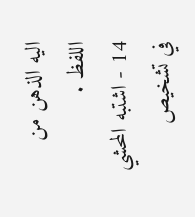اليه الذهن من اللفظ .
14 - اشتبه المحشي في تشخيص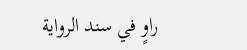راوٍ في سند الرواية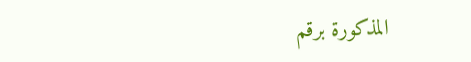المذكورة برقم